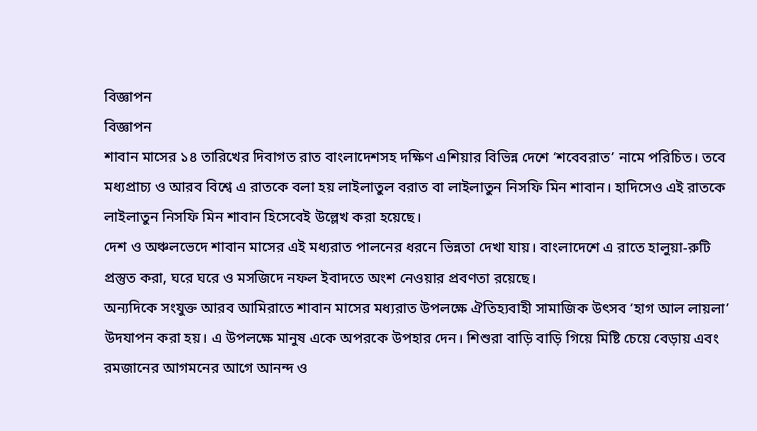বিজ্ঞাপন
বিজ্ঞাপন
শাবান মাসের ১৪ তারিখের দিবাগত রাত বাংলাদেশসহ দক্ষিণ এশিয়ার বিভিন্ন দেশে ‘শবেবরাত’ নামে পরিচিত। তবে মধ্যপ্রাচ্য ও আরব বিশ্বে এ রাতকে বলা হয় লাইলাতুল বরাত বা লাইলাতুন নিসফি মিন শাবান। হাদিসেও এই রাতকে লাইলাতুন নিসফি মিন শাবান হিসেবেই উল্লেখ করা হয়েছে।
দেশ ও অঞ্চলভেদে শাবান মাসের এই মধ্যরাত পালনের ধরনে ভিন্নতা দেখা যায়। বাংলাদেশে এ রাতে হালুয়া-রুটি প্রস্তুত করা, ঘরে ঘরে ও মসজিদে নফল ইবাদতে অংশ নেওয়ার প্রবণতা রয়েছে।
অন্যদিকে সংযুক্ত আরব আমিরাতে শাবান মাসের মধ্যরাত উপলক্ষে ঐতিহ্যবাহী সামাজিক উৎসব ‘হাগ আল লায়লা’ উদযাপন করা হয়। এ উপলক্ষে মানুষ একে অপরকে উপহার দেন। শিশুরা বাড়ি বাড়ি গিয়ে মিষ্টি চেয়ে বেড়ায় এবং রমজানের আগমনের আগে আনন্দ ও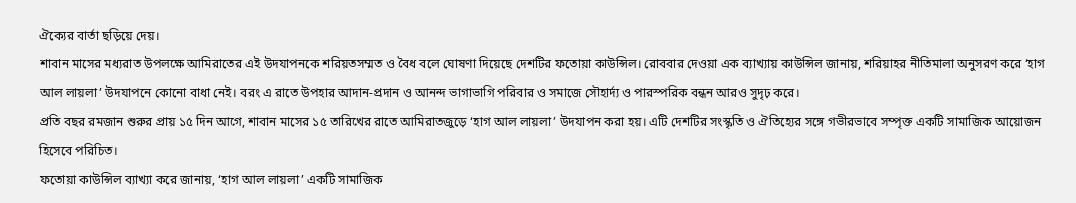ঐক্যের বার্তা ছড়িয়ে দেয়।
শাবান মাসের মধ্যরাত উপলক্ষে আমিরাতের এই উদযাপনকে শরিয়তসম্মত ও বৈধ বলে ঘোষণা দিয়েছে দেশটির ফতোয়া কাউন্সিল। রোববার দেওয়া এক ব্যাখ্যায় কাউন্সিল জানায়, শরিয়াহর নীতিমালা অনুসরণ করে ‘হাগ আল লায়লা’ উদযাপনে কোনো বাধা নেই। বরং এ রাতে উপহার আদান-প্রদান ও আনন্দ ভাগাভাগি পরিবার ও সমাজে সৌহার্দ্য ও পারস্পরিক বন্ধন আরও সুদৃঢ় করে।
প্রতি বছর রমজান শুরুর প্রায় ১৫ দিন আগে, শাবান মাসের ১৫ তারিখের রাতে আমিরাতজুড়ে ‘হাগ আল লায়লা’ উদযাপন করা হয়। এটি দেশটির সংস্কৃতি ও ঐতিহ্যের সঙ্গে গভীরভাবে সম্পৃক্ত একটি সামাজিক আয়োজন হিসেবে পরিচিত।
ফতোয়া কাউন্সিল ব্যাখ্যা করে জানায়, ‘হাগ আল লায়লা’ একটি সামাজিক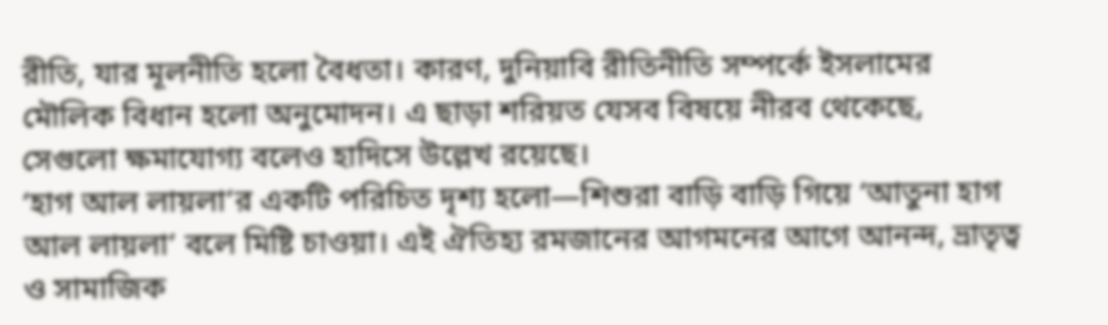রীতি, যার মূলনীতি হলো বৈধতা। কারণ, দুনিয়াবি রীতিনীতি সম্পর্কে ইসলামের মৌলিক বিধান হলো অনুমোদন। এ ছাড়া শরিয়ত যেসব বিষয়ে নীরব থেকেছে, সেগুলো ক্ষমাযোগ্য বলেও হাদিসে উল্লেখ রয়েছে।
‘হাগ আল লায়লা’র একটি পরিচিত দৃশ্য হলো—শিশুরা বাড়ি বাড়ি গিয়ে ‘আতুনা হাগ আল লায়লা’ বলে মিষ্টি চাওয়া। এই ঐতিহ্য রমজানের আগমনের আগে আনন্দ, ভ্রাতৃত্ব ও সামাজিক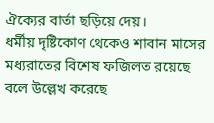ঐক্যের বার্তা ছড়িয়ে দেয়।
ধর্মীয় দৃষ্টিকোণ থেকেও শাবান মাসের মধ্যরাতের বিশেষ ফজিলত রয়েছে বলে উল্লেখ করেছে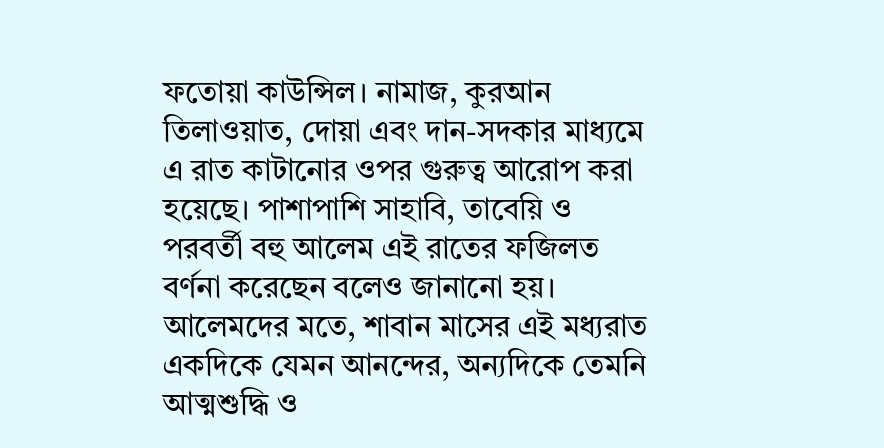ফতোয়া কাউন্সিল। নামাজ, কুরআন তিলাওয়াত, দোয়া এবং দান-সদকার মাধ্যমে এ রাত কাটানোর ওপর গুরুত্ব আরোপ করা হয়েছে। পাশাপাশি সাহাবি, তাবেয়ি ও পরবর্তী বহু আলেম এই রাতের ফজিলত বর্ণনা করেছেন বলেও জানানো হয়।
আলেমদের মতে, শাবান মাসের এই মধ্যরাত একদিকে যেমন আনন্দের, অন্যদিকে তেমনি আত্মশুদ্ধি ও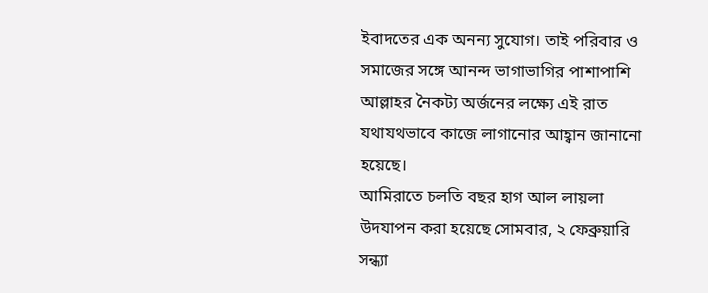ইবাদতের এক অনন্য সুযোগ। তাই পরিবার ও সমাজের সঙ্গে আনন্দ ভাগাভাগির পাশাপাশি আল্লাহর নৈকট্য অর্জনের লক্ষ্যে এই রাত যথাযথভাবে কাজে লাগানোর আহ্বান জানানো হয়েছে।
আমিরাতে চলতি বছর হাগ আল লায়লা উদযাপন করা হয়েছে সোমবার, ২ ফেব্রুয়ারি সন্ধ্যা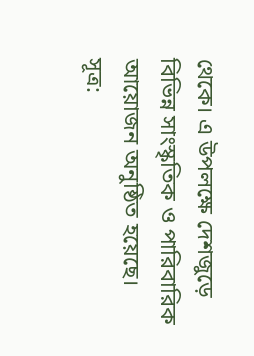থেকে। এ উপলক্ষে দেশজুড়ে বিভিন্ন সাংস্কৃতিক ও পারিবারিক আয়োজন অনুষ্ঠিত হয়েছে।
সূত্র: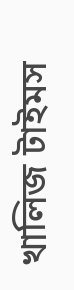খালিজ টাইমস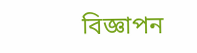বিজ্ঞাপন